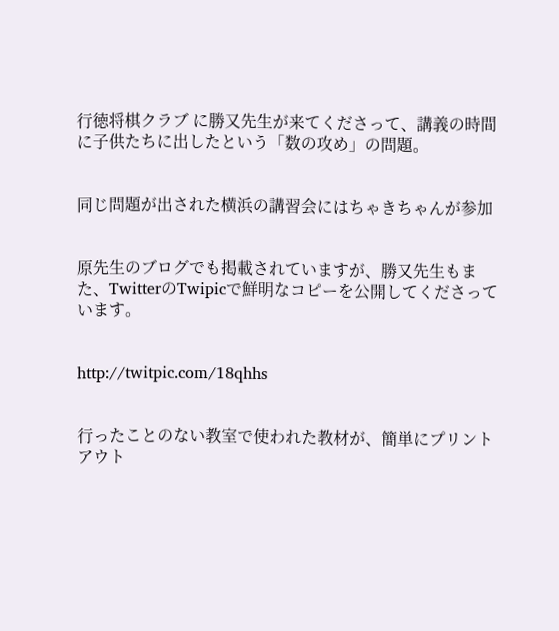行徳将棋クラブ に勝又先生が来てくださって、講義の時間に子供たちに出したという「数の攻め」の問題。


同じ問題が出された横浜の講習会にはちゃきちゃんが参加


原先生のブログでも掲載されていますが、勝又先生もまた、TwitterのTwipicで鮮明なコピーを公開してくださっています。


http://twitpic.com/18qhhs


行ったことのない教室で使われた教材が、簡単にプリントアウト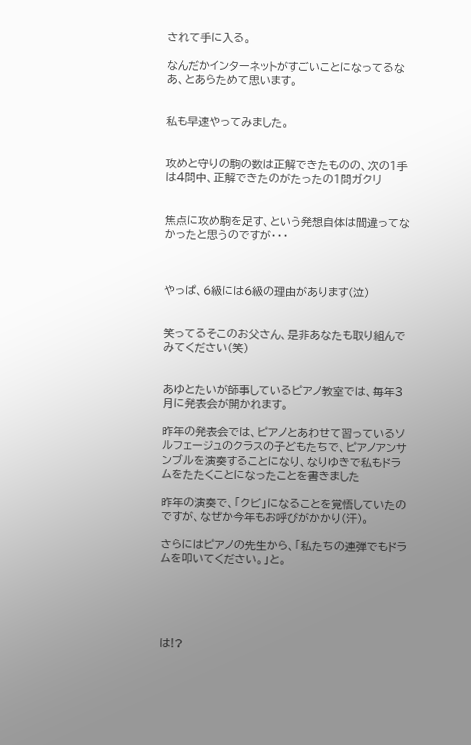されて手に入る。

なんだかインターネットがすごいことになってるなあ、とあらためて思います。


私も早速やってみました。


攻めと守りの駒の数は正解できたものの、次の1手は4問中、正解できたのがたったの1問ガクリ


焦点に攻め駒を足す、という発想自体は間違ってなかったと思うのですが・・・



やっぱ、6級には6級の理由があります(泣)


笑ってるそこのお父さん、是非あなたも取り組んでみてください(笑)


あゆとたいが師事しているピアノ教室では、毎年3月に発表会が開かれます。

昨年の発表会では、ピアノとあわせて習っているソルフェージュのクラスの子どもたちで、ピアノアンサンブルを演奏することになり、なりゆきで私もドラムをたたくことになったことを書きました

昨年の演奏で、「クビ」になることを覚悟していたのですが、なぜか今年もお呼びがかかり(汗)。

さらにはピアノの先生から、「私たちの連弾でもドラムを叩いてください。」と。





は!?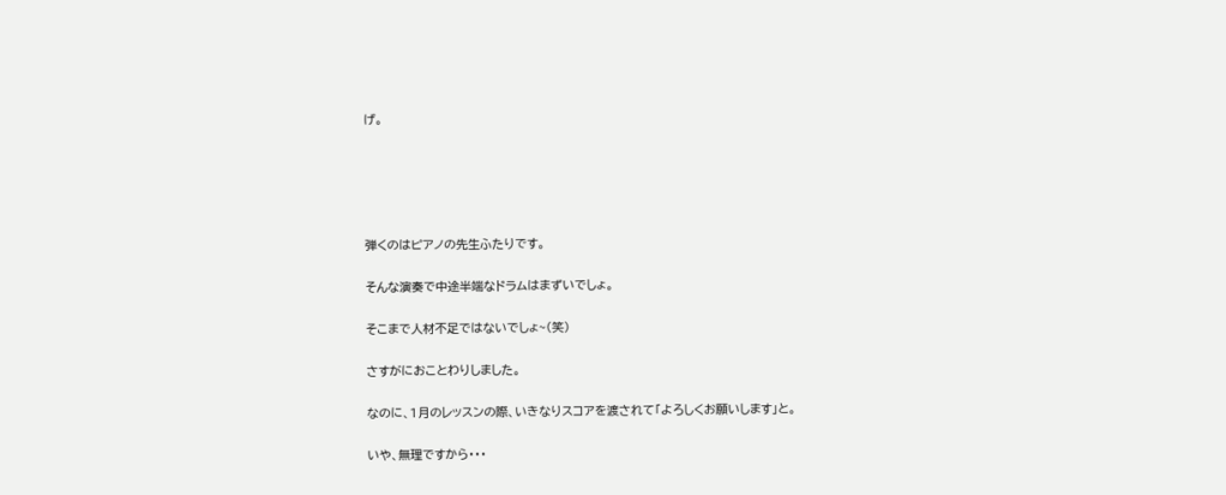げ。





弾くのはピアノの先生ふたりです。

そんな演奏で中途半端なドラムはまずいでしょ。

そこまで人材不足ではないでしょ~(笑)

さすがにおことわりしました。

なのに、1月のレッスンの際、いきなりスコアを渡されて「よろしくお願いします」と。

いや、無理ですから・・・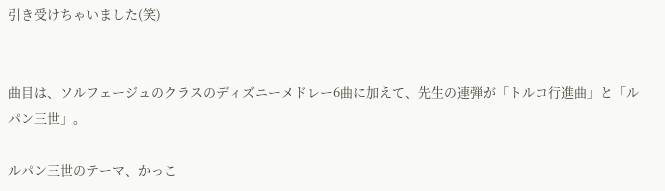引き受けちゃいました(笑)


曲目は、ソルフェージュのクラスのディズニーメドレー6曲に加えて、先生の連弾が「トルコ行進曲」と「ルパン三世」。

ルパン三世のテーマ、かっこ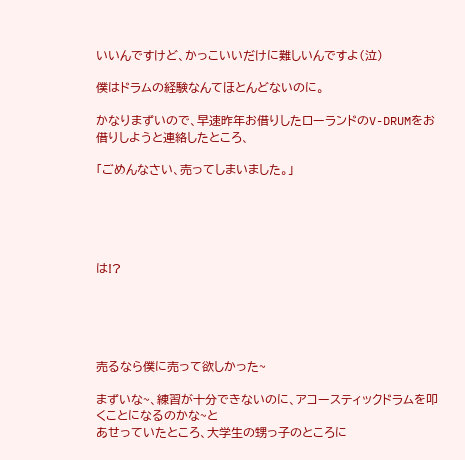いいんですけど、かっこいいだけに難しいんですよ(泣)

僕はドラムの経験なんてほとんどないのに。

かなりまずいので、早速昨年お借りしたローランドのV-DRUMをお借りしようと連絡したところ、

「ごめんなさい、売ってしまいました。」





は!?





売るなら僕に売って欲しかった~

まずいな~、練習が十分できないのに、アコースティックドラムを叩くことになるのかな~と
あせっていたところ、大学生の甥っ子のところに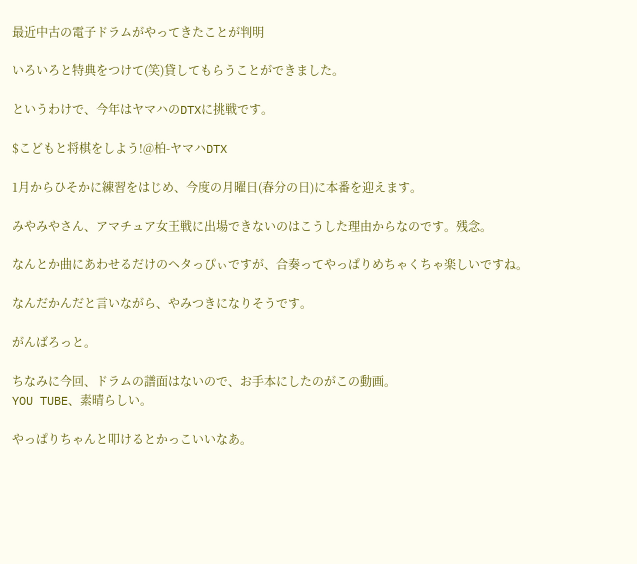最近中古の電子ドラムがやってきたことが判明

いろいろと特典をつけて(笑)貸してもらうことができました。

というわけで、今年はヤマハのDTXに挑戦です。

$こどもと将棋をしよう!@柏-ヤマハDTX

1月からひそかに練習をはじめ、今度の月曜日(春分の日)に本番を迎えます。

みやみやさん、アマチュア女王戦に出場できないのはこうした理由からなのです。残念。

なんとか曲にあわせるだけのヘタっぴぃですが、合奏ってやっぱりめちゃくちゃ楽しいですね。

なんだかんだと言いながら、やみつきになりそうです。

がんばろっと。

ちなみに今回、ドラムの譜面はないので、お手本にしたのがこの動画。
YOU TUBE、素晴らしい。

やっぱりちゃんと叩けるとかっこいいなあ。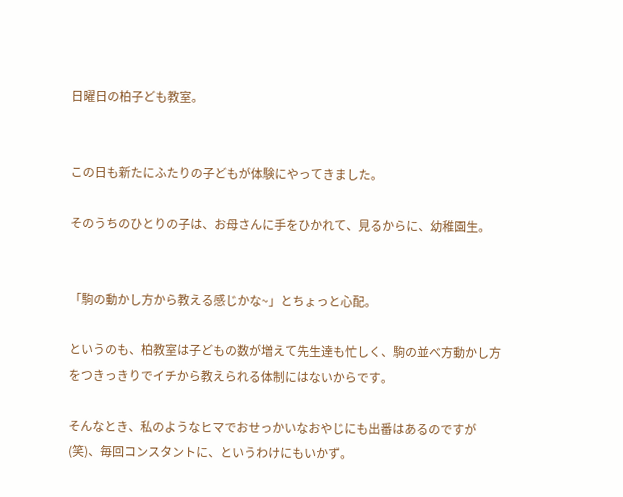日曜日の柏子ども教室。


この日も新たにふたりの子どもが体験にやってきました。

そのうちのひとりの子は、お母さんに手をひかれて、見るからに、幼稚園生。


「駒の動かし方から教える感じかな~」とちょっと心配。

というのも、柏教室は子どもの数が増えて先生達も忙しく、駒の並べ方動かし方をつきっきりでイチから教えられる体制にはないからです。

そんなとき、私のようなヒマでおせっかいなおやじにも出番はあるのですが(笑)、毎回コンスタントに、というわけにもいかず。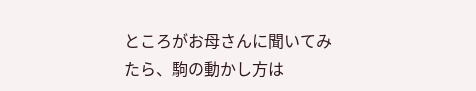ところがお母さんに聞いてみたら、駒の動かし方は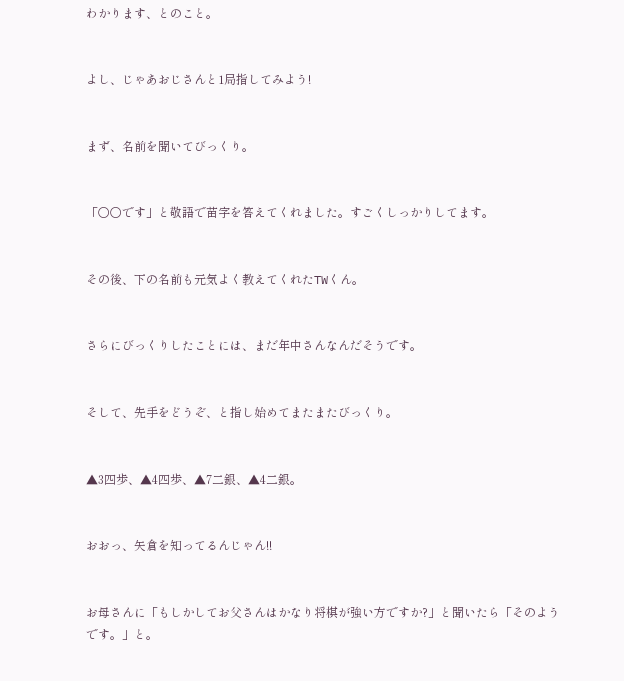わかります、とのこと。


よし、じゃあおじさんと1局指してみよう!


まず、名前を聞いてびっくり。


「○○です」と敬語で苗字を答えてくれました。すごくしっかりしてます。


その後、下の名前も元気よく教えてくれたTWくん。


さらにびっくりしたことには、まだ年中さんなんだそうです。


そして、先手をどうぞ、と指し始めてまたまたびっくり。


▲3四歩、▲4四歩、▲7二銀、▲4二銀。


おおっ、矢倉を知ってるんじゃん!!


お母さんに「もしかしてお父さんはかなり将棋が強い方ですか?」と聞いたら「そのようです。」と。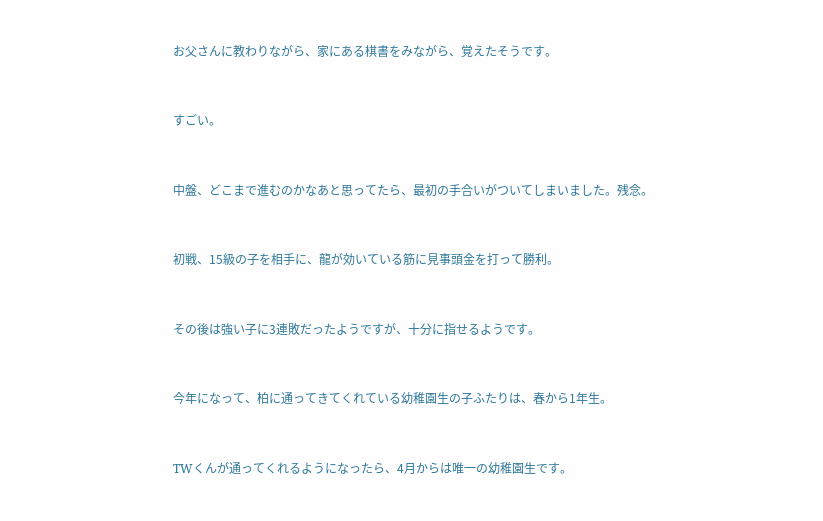お父さんに教わりながら、家にある棋書をみながら、覚えたそうです。


すごい。


中盤、どこまで進むのかなあと思ってたら、最初の手合いがついてしまいました。残念。


初戦、15級の子を相手に、龍が効いている筋に見事頭金を打って勝利。


その後は強い子に3連敗だったようですが、十分に指せるようです。


今年になって、柏に通ってきてくれている幼稚園生の子ふたりは、春から1年生。


TWくんが通ってくれるようになったら、4月からは唯一の幼稚園生です。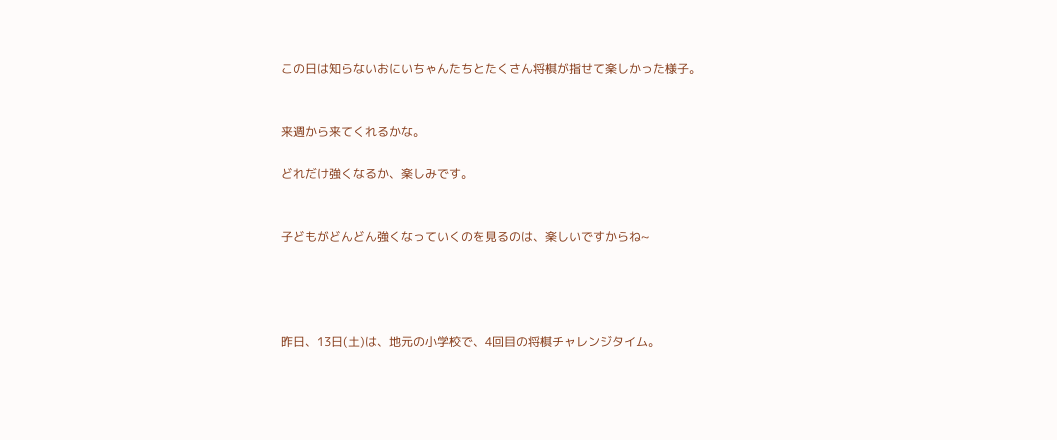この日は知らないおにいちゃんたちとたくさん将棋が指せて楽しかった様子。


来週から来てくれるかな。

どれだけ強くなるか、楽しみです。


子どもがどんどん強くなっていくのを見るのは、楽しいですからね~




昨日、13日(土)は、地元の小学校で、4回目の将棋チャレンジタイム。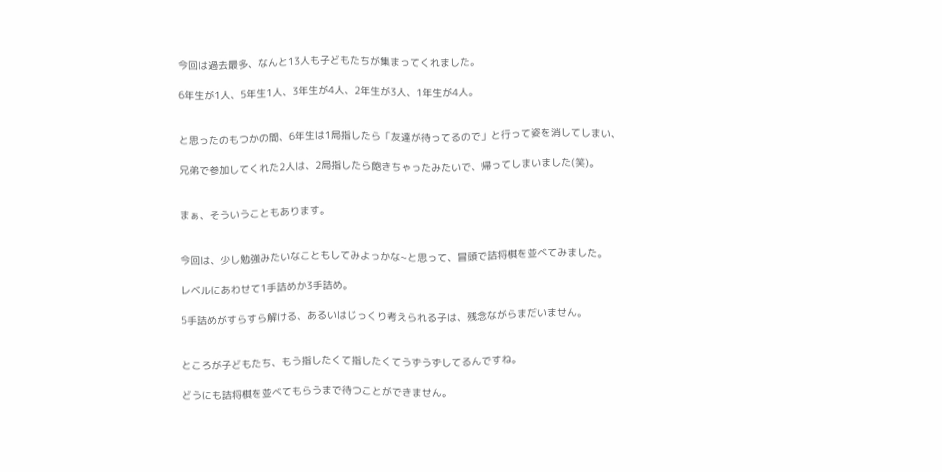今回は過去最多、なんと13人も子どもたちが集まってくれました。

6年生が1人、5年生1人、3年生が4人、2年生が3人、1年生が4人。


と思ったのもつかの間、6年生は1局指したら「友達が待ってるので」と行って姿を消してしまい、

兄弟で参加してくれた2人は、2局指したら飽きちゃったみたいで、帰ってしまいました(笑)。


まぁ、そういうこともあります。


今回は、少し勉強みたいなこともしてみよっかな~と思って、冒頭で詰将棋を並べてみました。

レベルにあわせて1手詰めか3手詰め。

5手詰めがすらすら解ける、あるいはじっくり考えられる子は、残念ながらまだいません。


ところが子どもたち、もう指したくて指したくてうずうずしてるんですね。

どうにも詰将棋を並べてもらうまで待つことができません。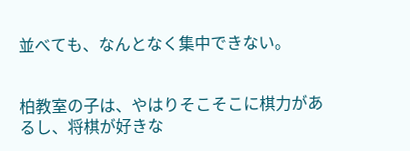並べても、なんとなく集中できない。


柏教室の子は、やはりそこそこに棋力があるし、将棋が好きな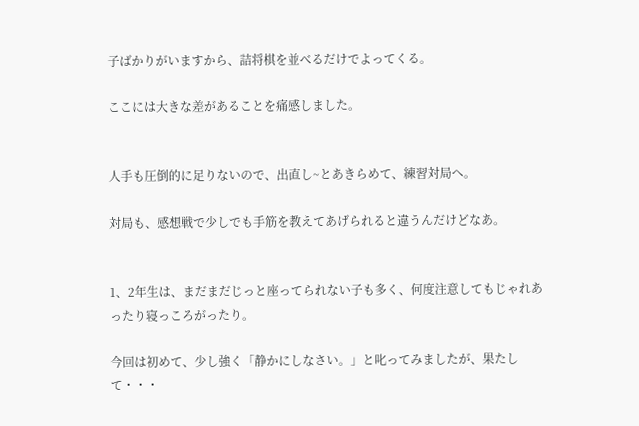子ばかりがいますから、詰将棋を並べるだけでよってくる。

ここには大きな差があることを痛感しました。


人手も圧倒的に足りないので、出直し~とあきらめて、練習対局へ。

対局も、感想戦で少しでも手筋を教えてあげられると違うんだけどなあ。


1、2年生は、まだまだじっと座ってられない子も多く、何度注意してもじゃれあったり寝っころがったり。

今回は初めて、少し強く「静かにしなさい。」と叱ってみましたが、果たして・・・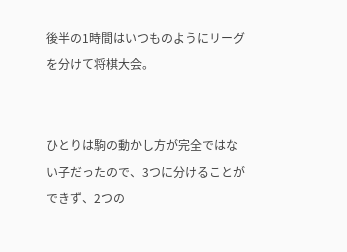後半の1時間はいつものようにリーグを分けて将棋大会。


ひとりは駒の動かし方が完全ではない子だったので、3つに分けることができず、2つの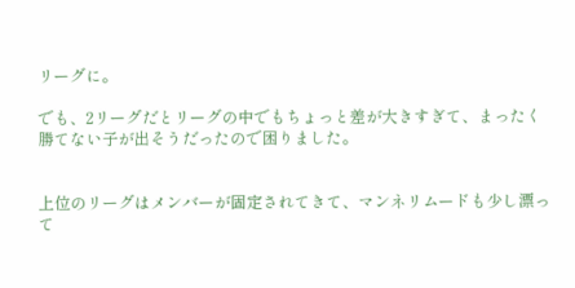リーグに。

でも、2リーグだとリーグの中でもちょっと差が大きすぎて、まったく勝てない子が出そうだったので困りました。


上位のリーグはメンバーが固定されてきて、マンネリムードも少し漂って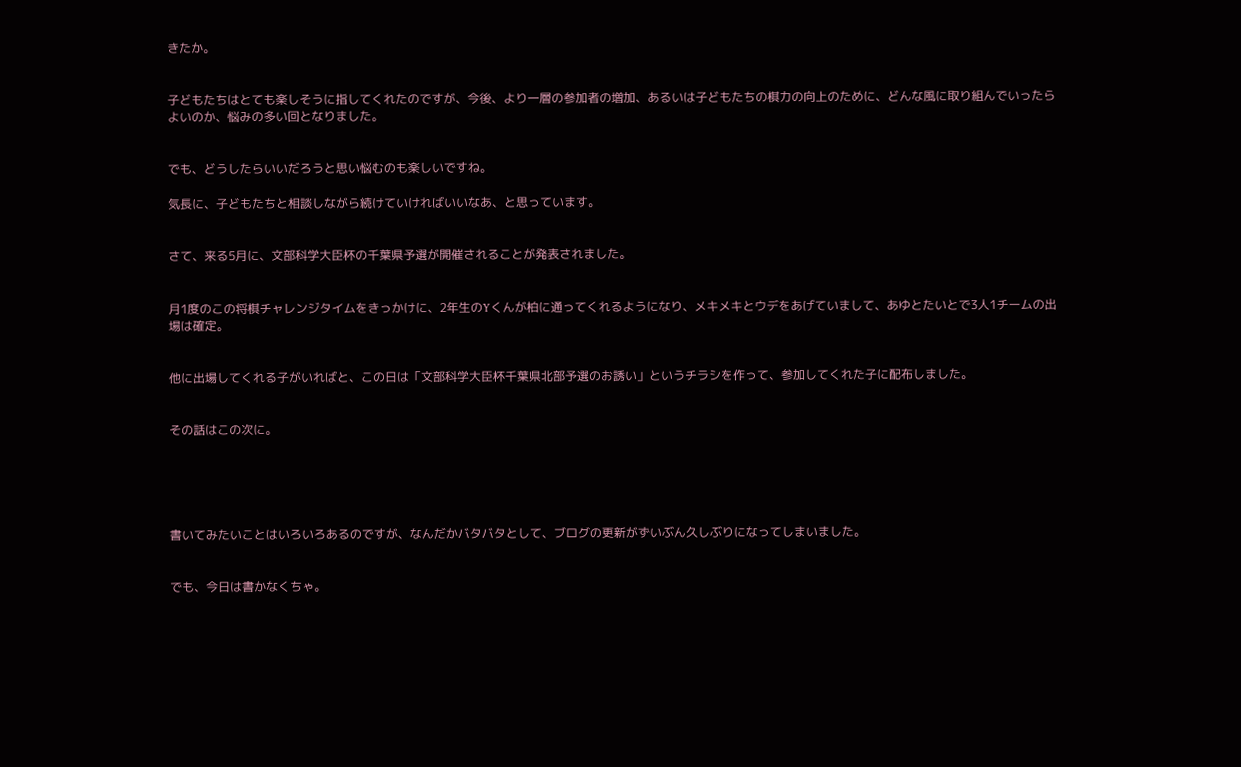きたか。


子どもたちはとても楽しそうに指してくれたのですが、今後、より一層の参加者の増加、あるいは子どもたちの棋力の向上のために、どんな風に取り組んでいったらよいのか、悩みの多い回となりました。


でも、どうしたらいいだろうと思い悩むのも楽しいですね。

気長に、子どもたちと相談しながら続けていければいいなあ、と思っています。


さて、来る5月に、文部科学大臣杯の千葉県予選が開催されることが発表されました。


月1度のこの将棋チャレンジタイムをきっかけに、2年生のYくんが柏に通ってくれるようになり、メキメキとウデをあげていまして、あゆとたいとで3人1チームの出場は確定。


他に出場してくれる子がいればと、この日は「文部科学大臣杯千葉県北部予選のお誘い」というチラシを作って、参加してくれた子に配布しました。


その話はこの次に。





書いてみたいことはいろいろあるのですが、なんだかバタバタとして、ブログの更新がずいぶん久しぶりになってしまいました。


でも、今日は書かなくちゃ。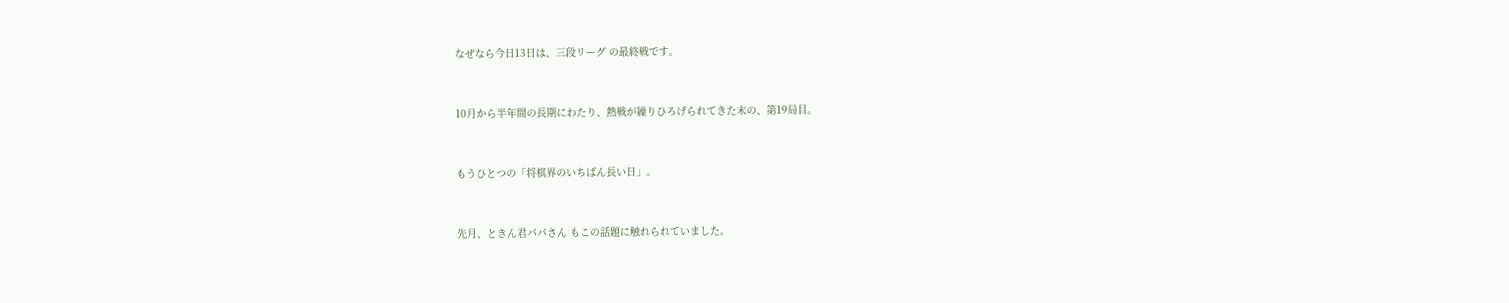なぜなら今日13日は、三段リーグ の最終戦です。


10月から半年間の長期にわたり、熱戦が繰りひろげられてきた末の、第19局目。


もうひとつの「将棋界のいちばん長い日」。


先月、ときん君パパさん もこの話題に触れられていました。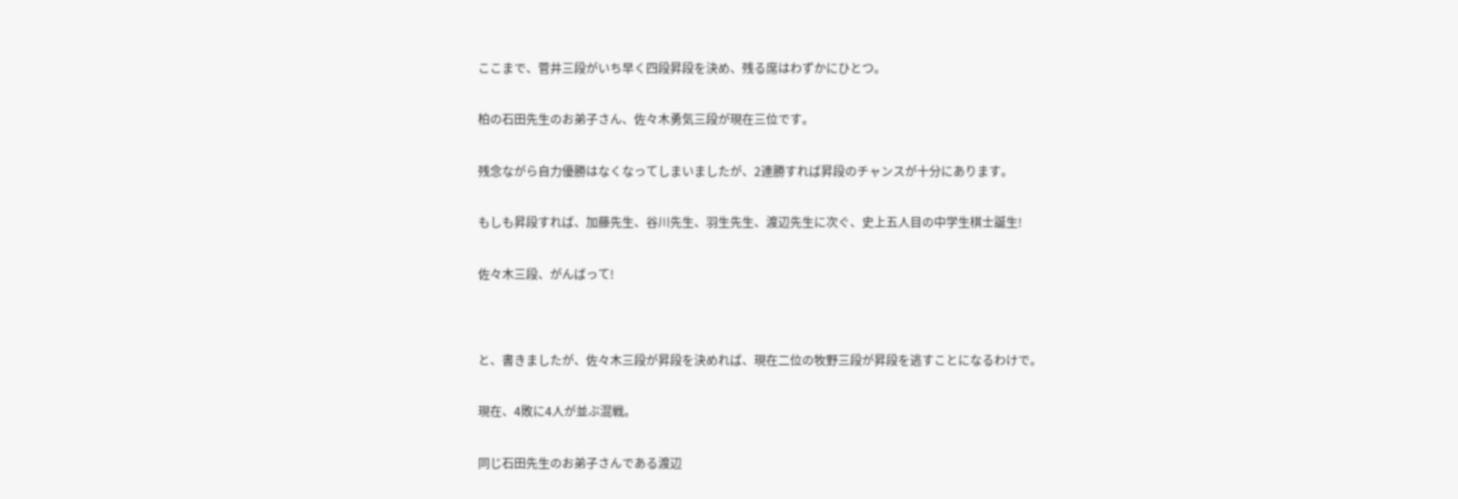ここまで、菅井三段がいち早く四段昇段を決め、残る席はわずかにひとつ。


柏の石田先生のお弟子さん、佐々木勇気三段が現在三位です。


残念ながら自力優勝はなくなってしまいましたが、2連勝すれば昇段のチャンスが十分にあります。


もしも昇段すれば、加藤先生、谷川先生、羽生先生、渡辺先生に次ぐ、史上五人目の中学生棋士誕生!


佐々木三段、がんばって!




と、書きましたが、佐々木三段が昇段を決めれば、現在二位の牧野三段が昇段を逃すことになるわけで。


現在、4敗に4人が並ぶ混戦。


同じ石田先生のお弟子さんである渡辺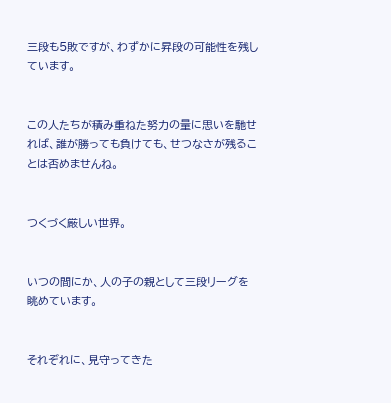三段も5敗ですが、わずかに昇段の可能性を残しています。


この人たちが積み重ねた努力の量に思いを馳せれば、誰が勝っても負けても、せつなさが残ることは否めませんね。


つくづく厳しい世界。


いつの間にか、人の子の親として三段リーグを眺めています。


それぞれに、見守ってきた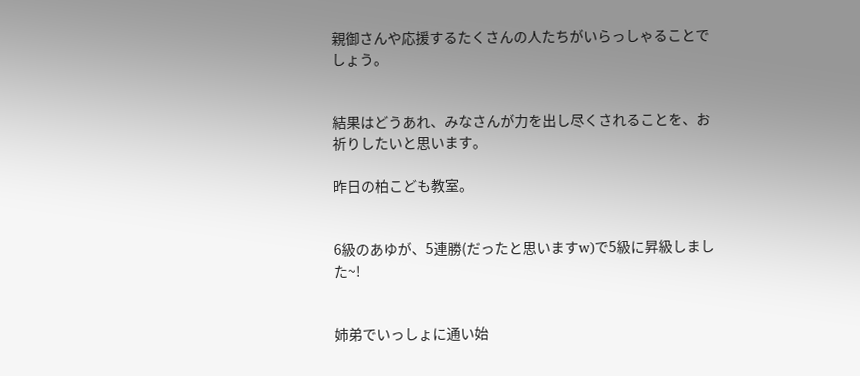親御さんや応援するたくさんの人たちがいらっしゃることでしょう。


結果はどうあれ、みなさんが力を出し尽くされることを、お祈りしたいと思います。

昨日の柏こども教室。


6級のあゆが、5連勝(だったと思いますw)で5級に昇級しました~!


姉弟でいっしょに通い始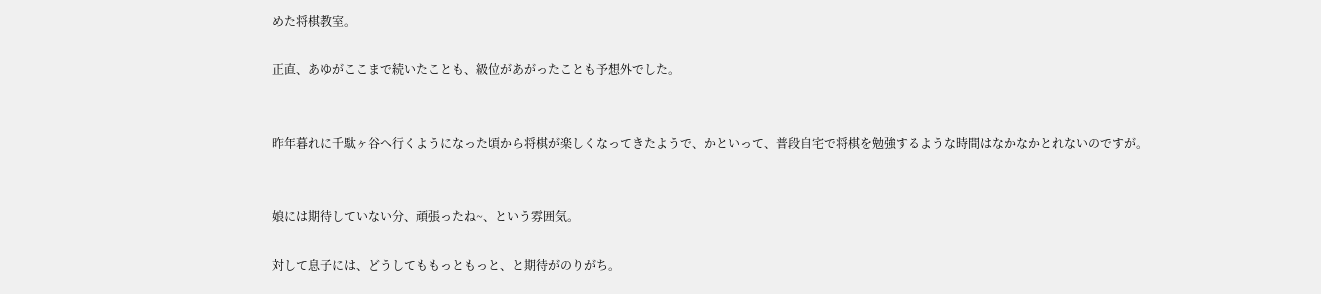めた将棋教室。

正直、あゆがここまで続いたことも、級位があがったことも予想外でした。


昨年暮れに千駄ヶ谷へ行くようになった頃から将棋が楽しくなってきたようで、かといって、普段自宅で将棋を勉強するような時間はなかなかとれないのですが。


娘には期待していない分、頑張ったね~、という雰囲気。

対して息子には、どうしてももっともっと、と期待がのりがち。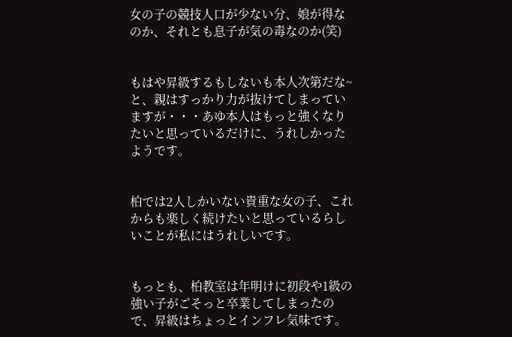女の子の競技人口が少ない分、娘が得なのか、それとも息子が気の毒なのか(笑)


もはや昇級するもしないも本人次第だな~と、親はすっかり力が抜けてしまっていますが・・・あゆ本人はもっと強くなりたいと思っているだけに、うれしかったようです。


柏では2人しかいない貴重な女の子、これからも楽しく続けたいと思っているらしいことが私にはうれしいです。


もっとも、柏教室は年明けに初段や1級の強い子がごそっと卒業してしまったので、昇級はちょっとインフレ気味です。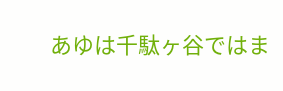あゆは千駄ヶ谷ではま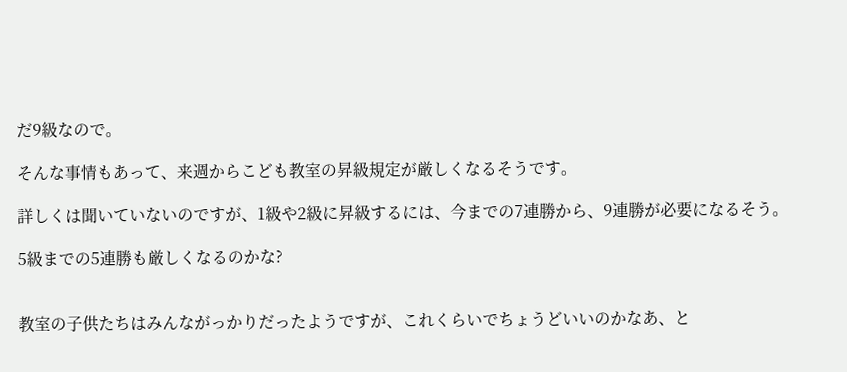だ9級なので。

そんな事情もあって、来週からこども教室の昇級規定が厳しくなるそうです。

詳しくは聞いていないのですが、1級や2級に昇級するには、今までの7連勝から、9連勝が必要になるそう。

5級までの5連勝も厳しくなるのかな?


教室の子供たちはみんながっかりだったようですが、これくらいでちょうどいいのかなあ、と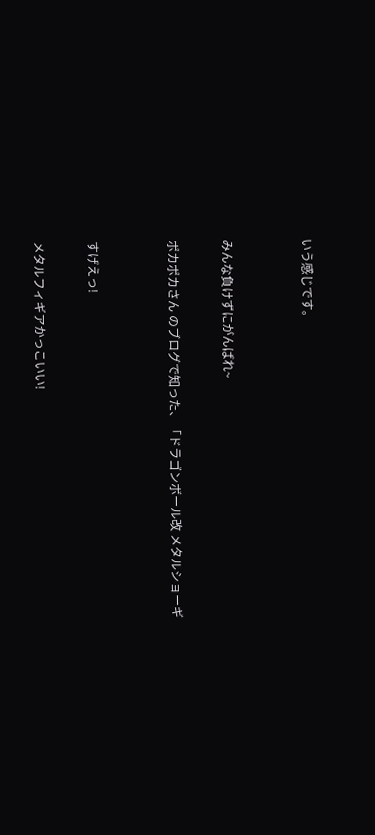いう感じです。


みんな負けずにがんばれ~

ポカポカさん のブログで知った、「ドラゴンボール改 メタルショーギ


すげえっ!

メタルフィギアかっこいい!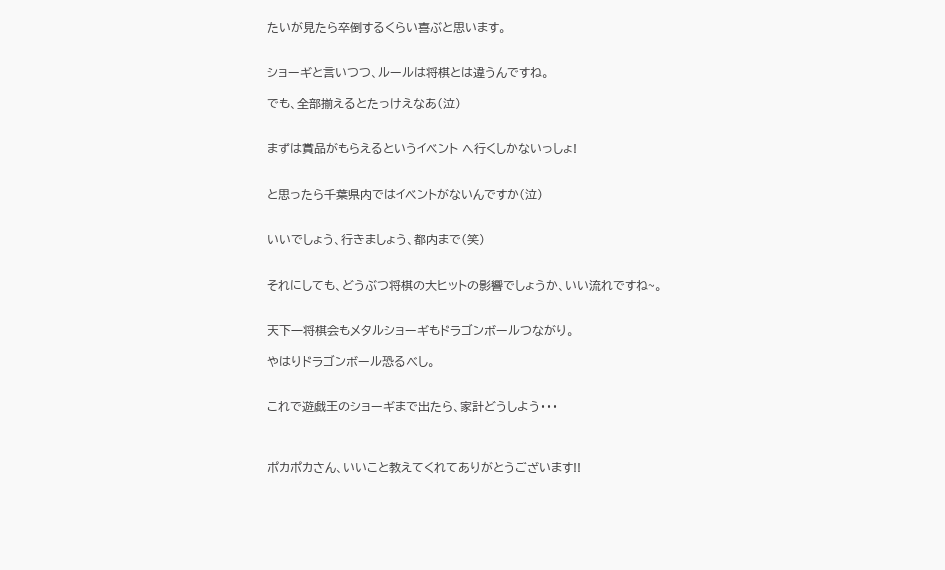たいが見たら卒倒するくらい喜ぶと思います。


ショーギと言いつつ、ルールは将棋とは違うんですね。

でも、全部揃えるとたっけえなあ(泣)


まずは賞品がもらえるというイベント へ行くしかないっしょ!


と思ったら千葉県内ではイベントがないんですか(泣)


いいでしょう、行きましょう、都内まで(笑)


それにしても、どうぶつ将棋の大ヒットの影響でしょうか、いい流れですね~。


天下一将棋会もメタルショーギもドラゴンボールつながり。

やはりドラゴンボール恐るべし。


これで遊戯王のショーギまで出たら、家計どうしよう・・・



ポカポカさん、いいこと教えてくれてありがとうございます!!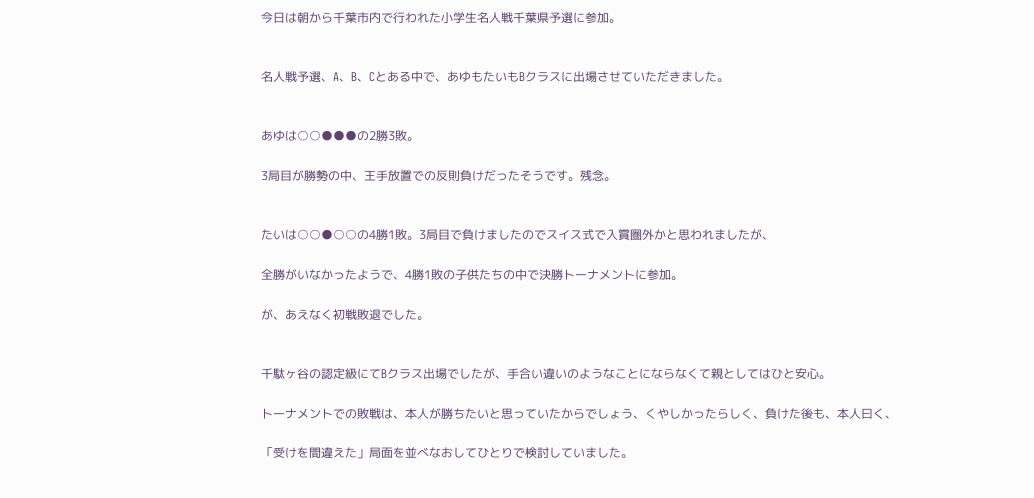今日は朝から千葉市内で行われた小学生名人戦千葉県予選に参加。


名人戦予選、A、B、Cとある中で、あゆもたいもBクラスに出場させていただきました。


あゆは○○●●●の2勝3敗。

3局目が勝勢の中、王手放置での反則負けだったそうです。残念。


たいは○○●○○の4勝1敗。3局目で負けましたのでスイス式で入賞圏外かと思われましたが、

全勝がいなかったようで、4勝1敗の子供たちの中で決勝トーナメントに参加。

が、あえなく初戦敗退でした。


千駄ヶ谷の認定級にてBクラス出場でしたが、手合い違いのようなことにならなくて親としてはひと安心。

トーナメントでの敗戦は、本人が勝ちたいと思っていたからでしょう、くやしかったらしく、負けた後も、本人曰く、

「受けを間違えた」局面を並べなおしてひとりで検討していました。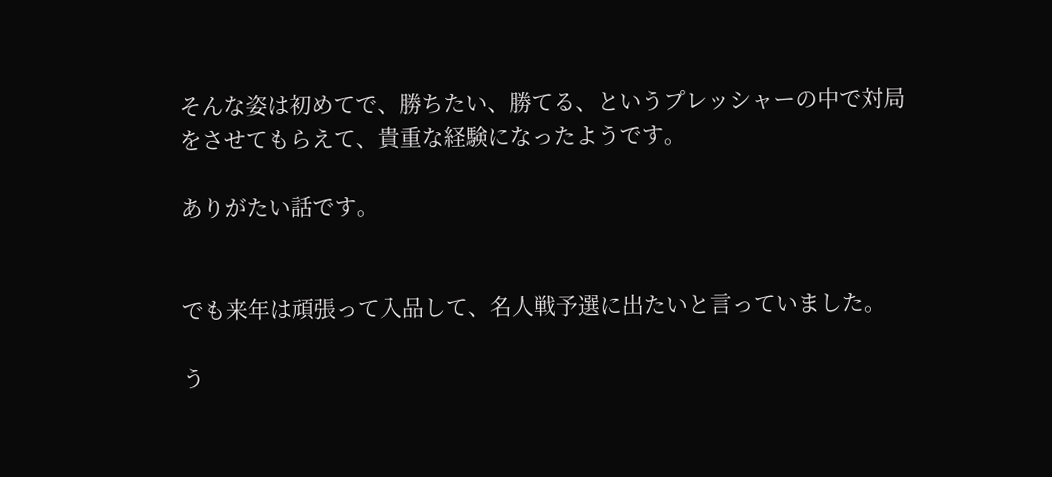そんな姿は初めてで、勝ちたい、勝てる、というプレッシャーの中で対局をさせてもらえて、貴重な経験になったようです。

ありがたい話です。


でも来年は頑張って入品して、名人戦予選に出たいと言っていました。

う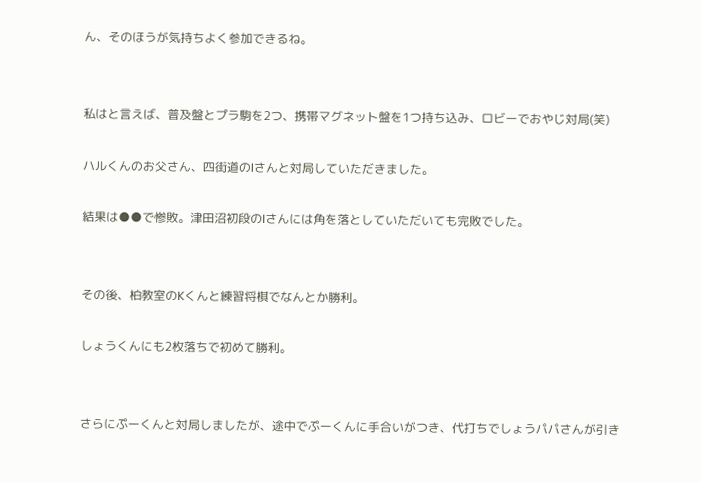ん、そのほうが気持ちよく参加できるね。


私はと言えば、普及盤とプラ駒を2つ、携帯マグネット盤を1つ持ち込み、ロビーでおやじ対局(笑)

ハルくんのお父さん、四街道のIさんと対局していただきました。

結果は●●で惨敗。津田沼初段のIさんには角を落としていただいても完敗でした。


その後、柏教室のKくんと練習将棋でなんとか勝利。

しょうくんにも2枚落ちで初めて勝利。


さらにぷーくんと対局しましたが、途中でぷーくんに手合いがつき、代打ちでしょうパパさんが引き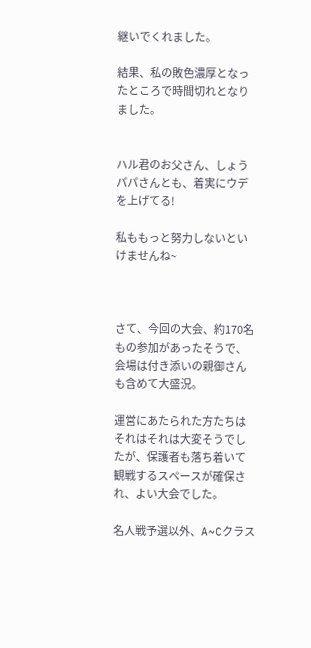継いでくれました。

結果、私の敗色濃厚となったところで時間切れとなりました。


ハル君のお父さん、しょうパパさんとも、着実にウデを上げてる!

私ももっと努力しないといけませんね~



さて、今回の大会、約170名もの参加があったそうで、会場は付き添いの親御さんも含めて大盛況。

運営にあたられた方たちはそれはそれは大変そうでしたが、保護者も落ち着いて観戦するスペースが確保され、よい大会でした。

名人戦予選以外、A~Cクラス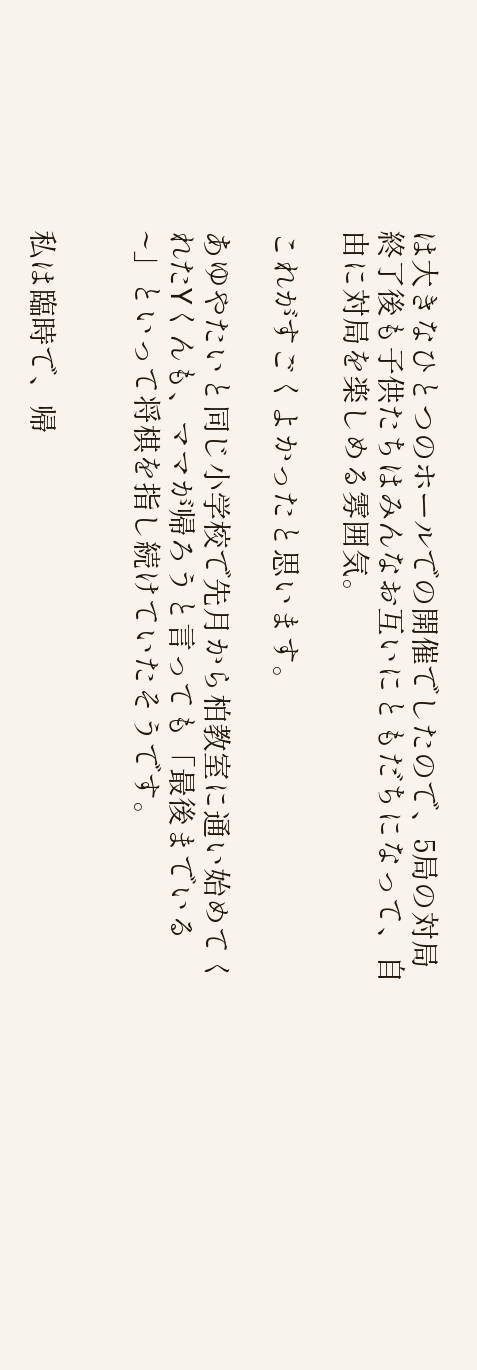は大きなひとつのホールでの開催でしたので、5局の対局終了後も子供たちはみんなお互いにともだちになって、自由に対局を楽しめる雰囲気。

これがすごくよかったと思います。

あゆやたいと同じ小学校で先月から柏教室に通い始めてくれたYくんも、ママが帰ろうと言っても「最後までいる~」といって将棋を指し続けていたそうです。


私は臨時で、帰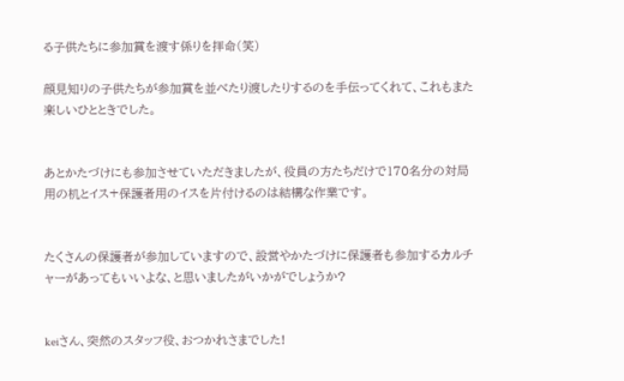る子供たちに参加賞を渡す係りを拝命(笑)

顔見知りの子供たちが参加賞を並べたり渡したりするのを手伝ってくれて、これもまた楽しいひとときでした。


あとかたづけにも参加させていただきましたが、役員の方たちだけで170名分の対局用の机とイス+保護者用のイスを片付けるのは結構な作業です。


たくさんの保護者が参加していますので、設営やかたづけに保護者も参加するカルチャーがあってもいいよな、と思いましたがいかがでしょうか?


keiさん、突然のスタッフ役、おつかれさまでした!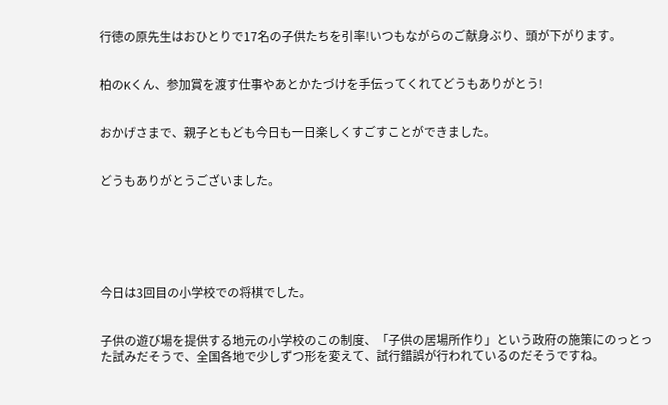行徳の原先生はおひとりで17名の子供たちを引率!いつもながらのご献身ぶり、頭が下がります。


柏のKくん、参加賞を渡す仕事やあとかたづけを手伝ってくれてどうもありがとう!


おかげさまで、親子ともども今日も一日楽しくすごすことができました。


どうもありがとうございました。






今日は3回目の小学校での将棋でした。


子供の遊び場を提供する地元の小学校のこの制度、「子供の居場所作り」という政府の施策にのっとった試みだそうで、全国各地で少しずつ形を変えて、試行錯誤が行われているのだそうですね。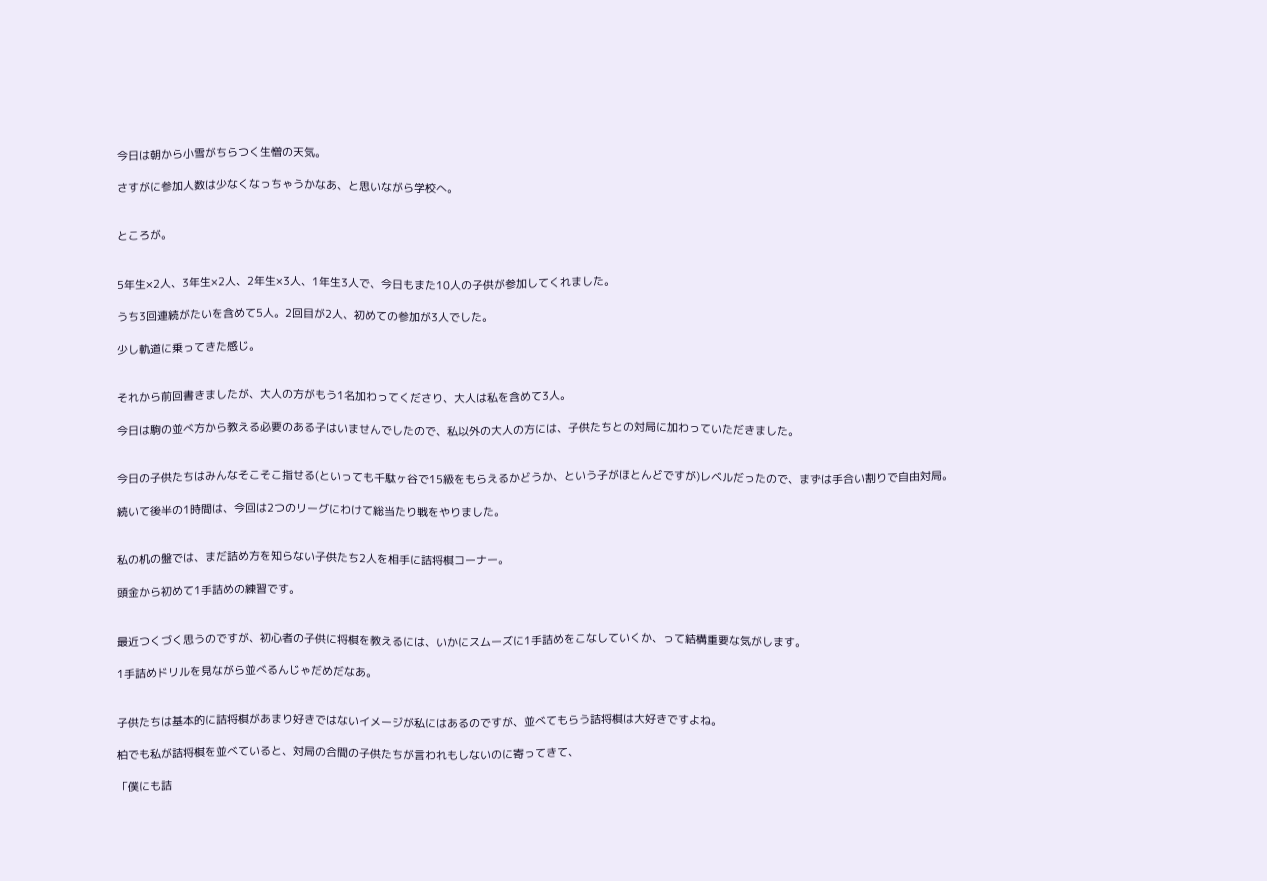今日は朝から小雪がちらつく生憎の天気。

さすがに参加人数は少なくなっちゃうかなあ、と思いながら学校へ。


ところが。


5年生×2人、3年生×2人、2年生×3人、1年生3人で、今日もまた10人の子供が参加してくれました。

うち3回連続がたいを含めて5人。2回目が2人、初めての参加が3人でした。

少し軌道に乗ってきた感じ。


それから前回書きましたが、大人の方がもう1名加わってくださり、大人は私を含めて3人。

今日は駒の並べ方から教える必要のある子はいませんでしたので、私以外の大人の方には、子供たちとの対局に加わっていただきました。


今日の子供たちはみんなそこそこ指せる(といっても千駄ヶ谷で15級をもらえるかどうか、という子がほとんどですが)レベルだったので、まずは手合い割りで自由対局。

続いて後半の1時間は、今回は2つのリーグにわけて総当たり戦をやりました。


私の机の盤では、まだ詰め方を知らない子供たち2人を相手に詰将棋コーナー。

頭金から初めて1手詰めの練習です。


最近つくづく思うのですが、初心者の子供に将棋を教えるには、いかにスムーズに1手詰めをこなしていくか、って結構重要な気がします。

1手詰めドリルを見ながら並べるんじゃだめだなあ。


子供たちは基本的に詰将棋があまり好きではないイメージが私にはあるのですが、並べてもらう詰将棋は大好きですよね。

柏でも私が詰将棋を並べていると、対局の合間の子供たちが言われもしないのに寄ってきて、

「僕にも詰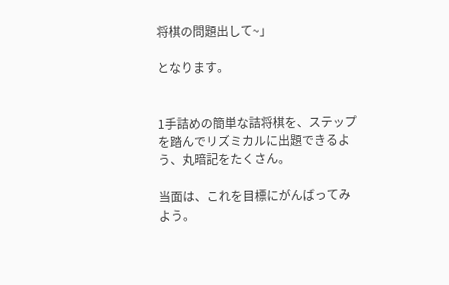将棋の問題出して~」

となります。


1手詰めの簡単な詰将棋を、ステップを踏んでリズミカルに出題できるよう、丸暗記をたくさん。

当面は、これを目標にがんばってみよう。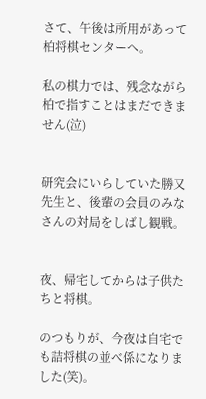さて、午後は所用があって柏将棋センターへ。

私の棋力では、残念ながら柏で指すことはまだできません(泣)


研究会にいらしていた勝又先生と、後輩の会員のみなさんの対局をしばし観戦。


夜、帰宅してからは子供たちと将棋。

のつもりが、今夜は自宅でも詰将棋の並べ係になりました(笑)。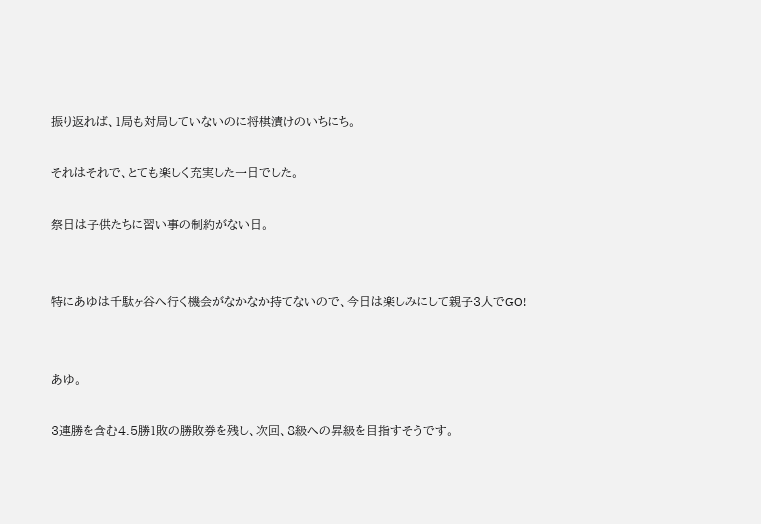振り返れば、1局も対局していないのに将棋漬けのいちにち。

それはそれで、とても楽しく充実した一日でした。

祭日は子供たちに習い事の制約がない日。


特にあゆは千駄ヶ谷へ行く機会がなかなか持てないので、今日は楽しみにして親子3人でGO!


あゆ。

3連勝を含む4.5勝1敗の勝敗券を残し、次回、8級への昇級を目指すそうです。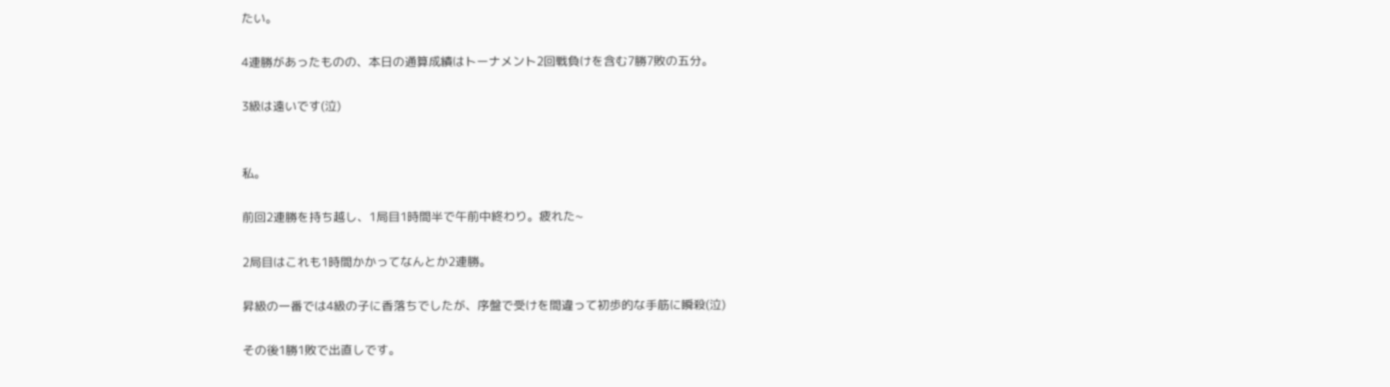たい。

4連勝があったものの、本日の通算成績はトーナメント2回戦負けを含む7勝7敗の五分。

3級は遠いです(泣)


私。

前回2連勝を持ち越し、1局目1時間半で午前中終わり。疲れた~

2局目はこれも1時間かかってなんとか2連勝。

昇級の一番では4級の子に香落ちでしたが、序盤で受けを間違って初歩的な手筋に瞬殺(泣)

その後1勝1敗で出直しです。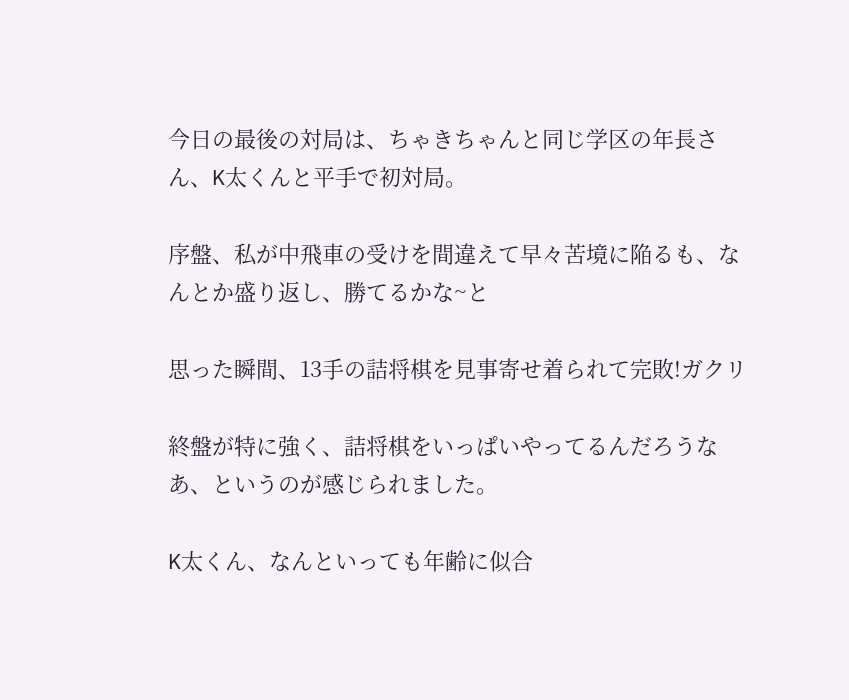今日の最後の対局は、ちゃきちゃんと同じ学区の年長さん、K太くんと平手で初対局。

序盤、私が中飛車の受けを間違えて早々苦境に陥るも、なんとか盛り返し、勝てるかな~と

思った瞬間、13手の詰将棋を見事寄せ着られて完敗!ガクリ

終盤が特に強く、詰将棋をいっぱいやってるんだろうなあ、というのが感じられました。

K太くん、なんといっても年齢に似合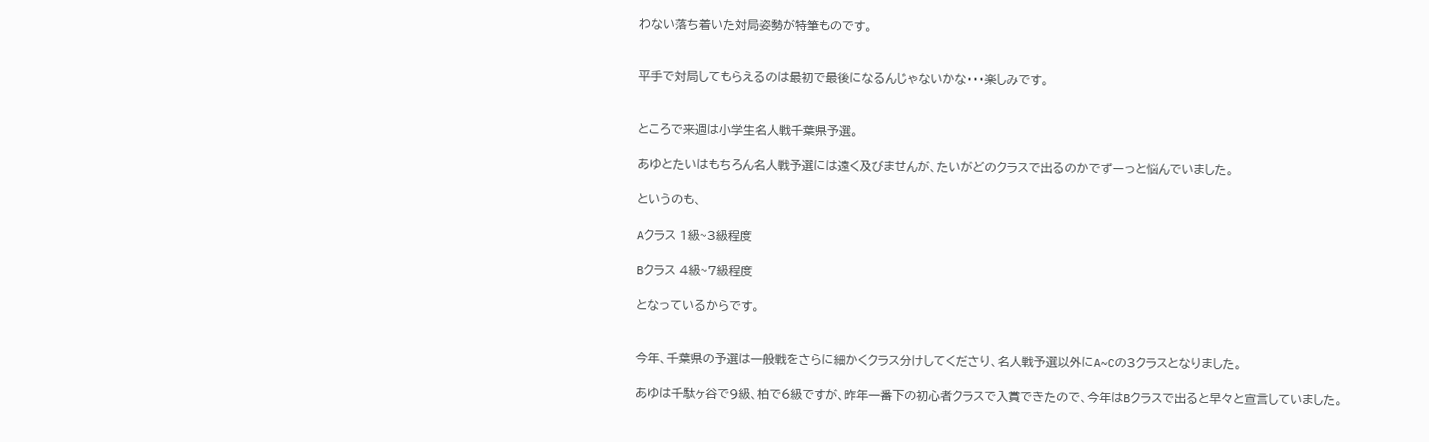わない落ち着いた対局姿勢が特筆ものです。


平手で対局してもらえるのは最初で最後になるんじゃないかな・・・楽しみです。


ところで来週は小学生名人戦千葉県予選。

あゆとたいはもちろん名人戦予選には遠く及びませんが、たいがどのクラスで出るのかでずーっと悩んでいました。

というのも、

Aクラス 1級~3級程度

Bクラス 4級~7級程度

となっているからです。


今年、千葉県の予選は一般戦をさらに細かくクラス分けしてくださり、名人戦予選以外にA~Cの3クラスとなりました。

あゆは千駄ヶ谷で9級、柏で6級ですが、昨年一番下の初心者クラスで入賞できたので、今年はBクラスで出ると早々と宣言していました。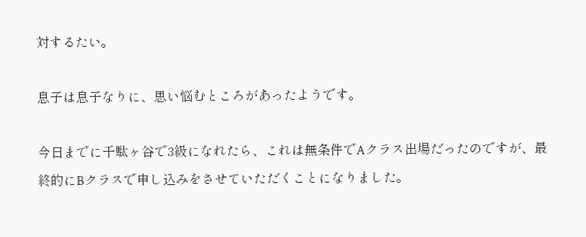対するたい。

息子は息子なりに、思い悩むところがあったようです。

今日までに千駄ヶ谷で3級になれたら、これは無条件でAクラス出場だったのですが、最終的にBクラスで申し込みをさせていただくことになりました。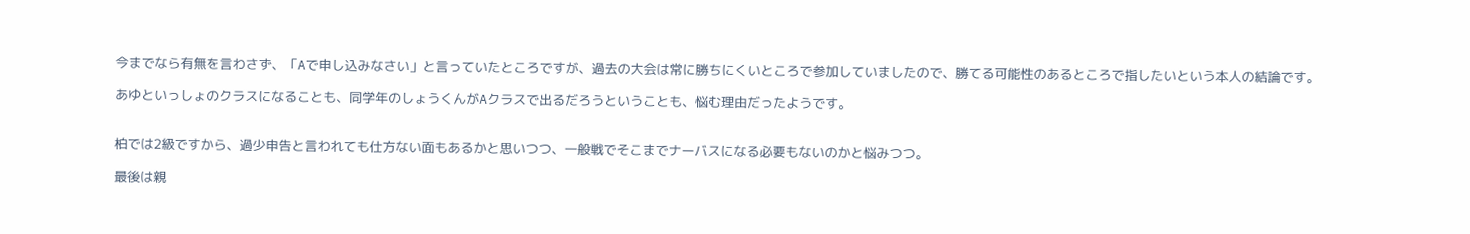今までなら有無を言わさず、「Aで申し込みなさい」と言っていたところですが、過去の大会は常に勝ちにくいところで参加していましたので、勝てる可能性のあるところで指したいという本人の結論です。

あゆといっしょのクラスになることも、同学年のしょうくんがAクラスで出るだろうということも、悩む理由だったようです。


柏では2級ですから、過少申告と言われても仕方ない面もあるかと思いつつ、一般戦でそこまでナーバスになる必要もないのかと悩みつつ。

最後は親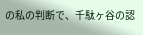の私の判断で、千駄ヶ谷の認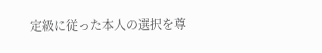定級に従った本人の選択を尊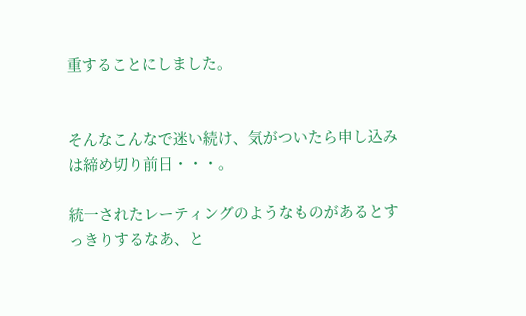重することにしました。


そんなこんなで迷い続け、気がついたら申し込みは締め切り前日・・・。

統一されたレーティングのようなものがあるとすっきりするなあ、と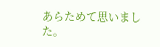あらためて思いました。